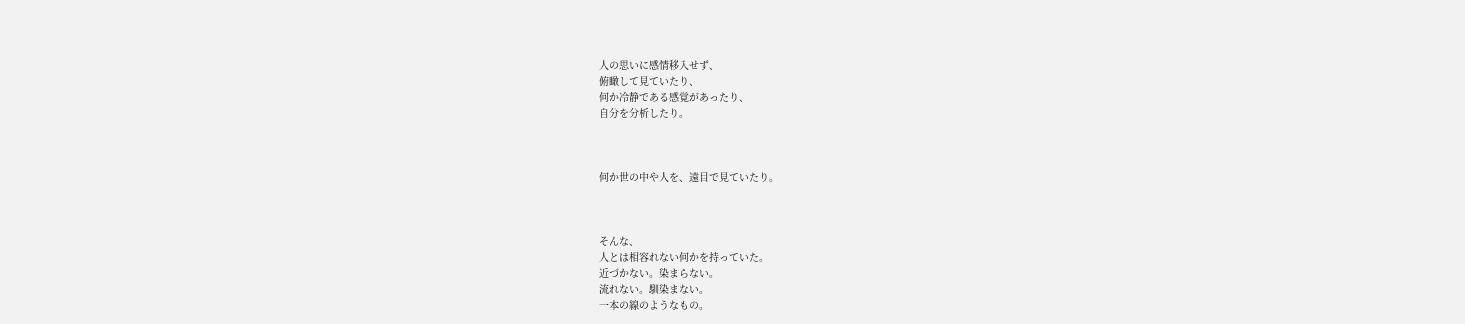人の思いに感情移入せず、
俯瞰して見ていたり、
何か冷静である感覚があったり、
自分を分析したり。



何か世の中や人を、遠目で見ていたり。



そんな、
人とは相容れない何かを持っていた。
近づかない。染まらない。
流れない。馴染まない。
一本の線のようなもの。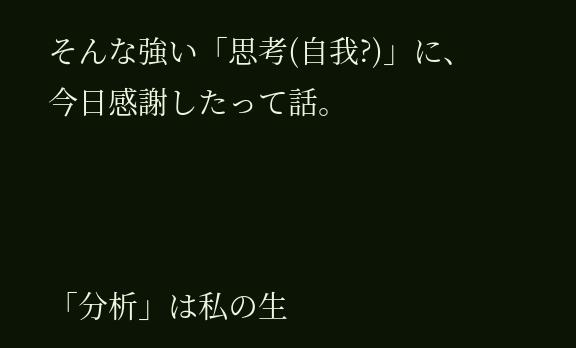そんな強い「思考(自我?)」に、
今日感謝したって話。



「分析」は私の生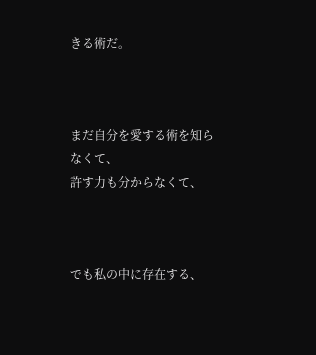きる術だ。



まだ自分を愛する術を知らなくて、
許す力も分からなくて、



でも私の中に存在する、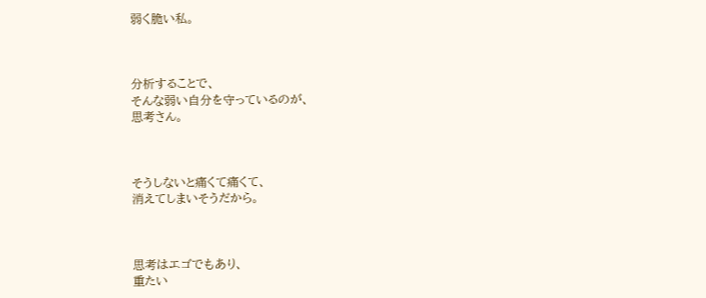弱く脆い私。



分析することで、
そんな弱い自分を守っているのが、
思考さん。



そうしないと痛くて痛くて、
消えてしまいそうだから。



思考はエゴでもあり、
重たい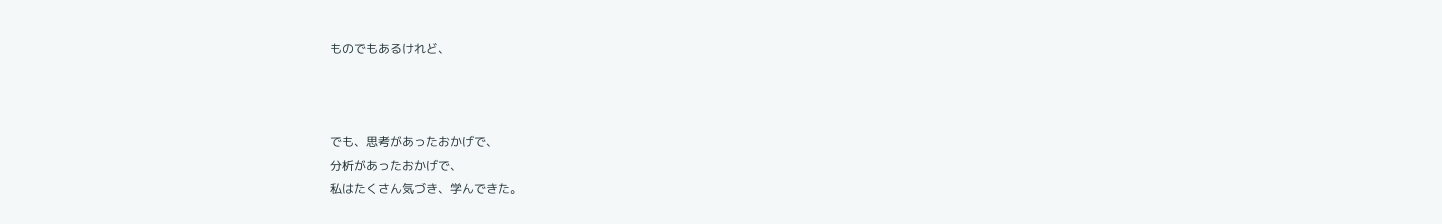ものでもあるけれど、



でも、思考があったおかげで、
分析があったおかげで、
私はたくさん気づき、学んできた。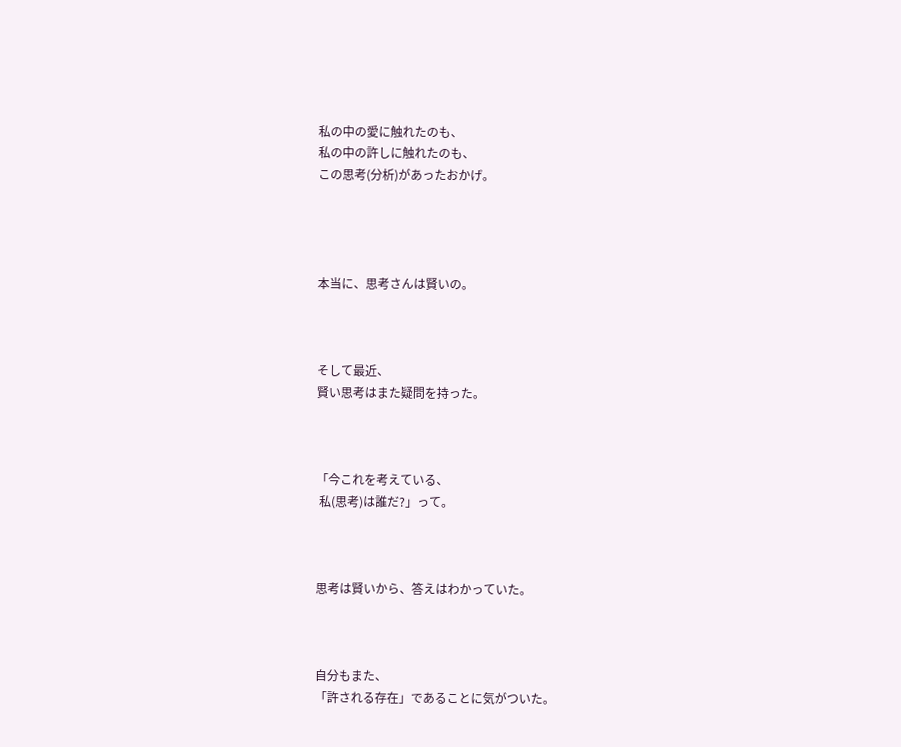私の中の愛に触れたのも、
私の中の許しに触れたのも、
この思考(分析)があったおかげ。




本当に、思考さんは賢いの。



そして最近、
賢い思考はまた疑問を持った。



「今これを考えている、
 私(思考)は誰だ?」って。



思考は賢いから、答えはわかっていた。



自分もまた、
「許される存在」であることに気がついた。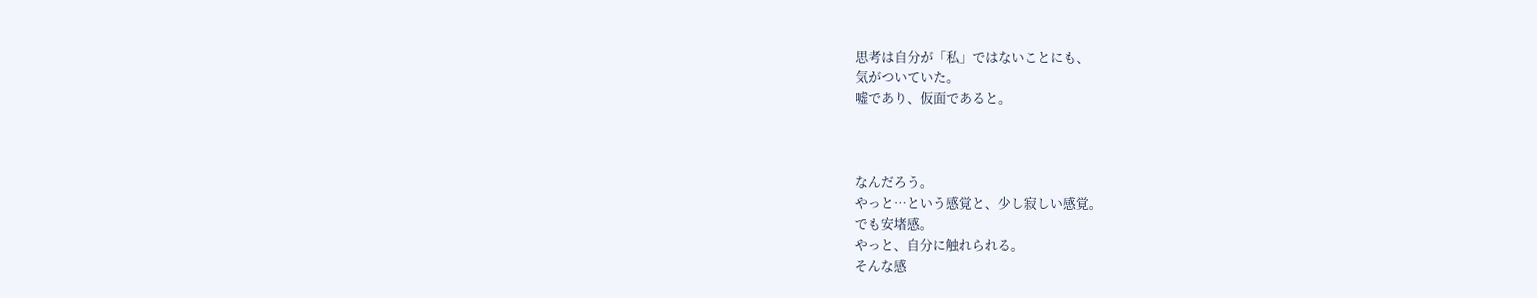思考は自分が「私」ではないことにも、
気がついていた。
嘘であり、仮面であると。



なんだろう。
やっと…という感覚と、少し寂しい感覚。
でも安堵感。
やっと、自分に触れられる。
そんな感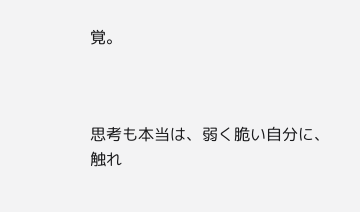覚。



思考も本当は、弱く脆い自分に、
触れ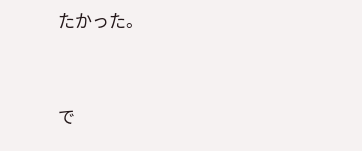たかった。



で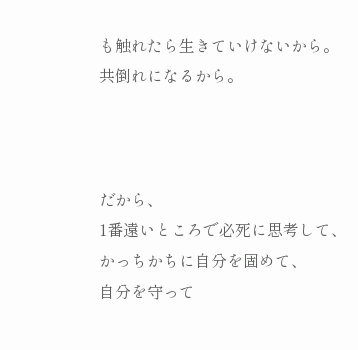も触れたら生きていけないから。
共倒れになるから。



だから、
1番遠いところで必死に思考して、
かっちかちに自分を固めて、
自分を守って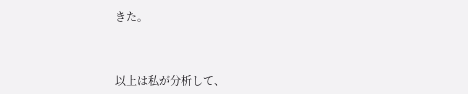きた。



以上は私が分析して、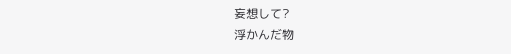妄想して?
浮かんだ物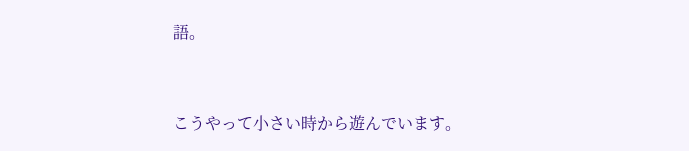語。



こうやって小さい時から遊んでいます。